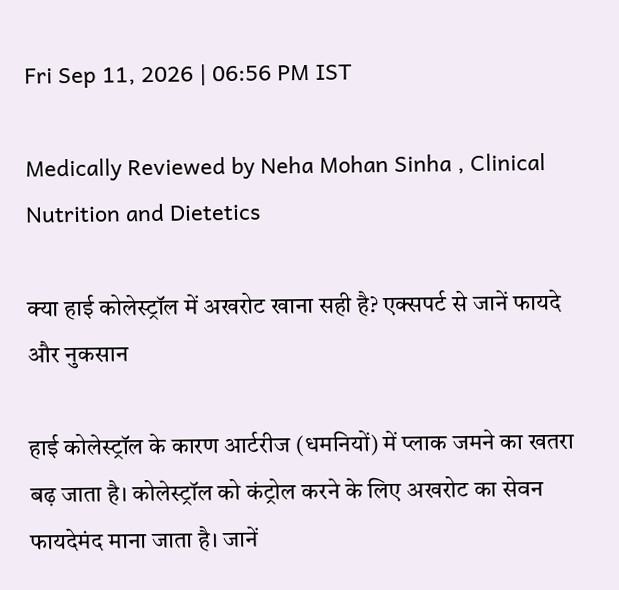Fri Sep 11, 2026 | 06:56 PM IST

Medically Reviewed by Neha Mohan Sinha , Clinical Nutrition and Dietetics

क्‍या हाई कोलेस्‍ट्रॉल में अखरोट खाना सही है? एक्‍सपर्ट से जानें फायदे और नुकसान

हाई कोलेस्‍ट्रॉल के कारण आर्टरीज (धमनियों) में प्लाक जमने का खतरा बढ़ जाता है। कोलेस्‍ट्रॉल को कंट्रोल करने के ल‍िए अखरोट का सेवन फायदेमंद माना जाता है। जानें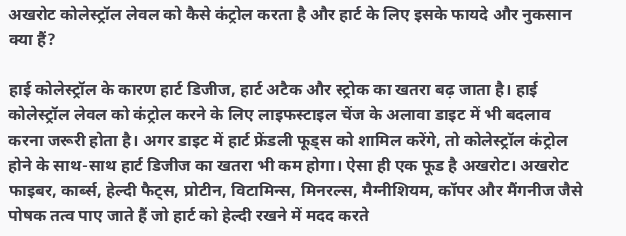अखरोट कोलेस्‍ट्रॉल लेवल को कैसे कंट्रोल करता है और हार्ट के ल‍िए इसके फायदे और नुकसान क्‍या हैं?

हाई कोलेस्‍ट्रॉल के कारण हार्ट ड‍िजीज, हार्ट अटैक और स्‍ट्रोक का खतरा बढ़ जाता है। हाई कोलेस्‍ट्रॉल लेवल को कंट्रोल करने के ल‍िए लाइफस्‍टाइल चेंज के अलावा डाइट में भी बदलाव करना जरूरी होता है। अगर डाइट में हार्ट फ्रेंडली फूड्स को शाम‍िल करेंगे, तो कोलेस्‍ट्रॉल कंट्रोल होने के साथ-साथ हार्ट ड‍िजीज का खतरा भी कम होगा। ऐसा ही एक फूड है अखरोट। अखरोट फाइबर, कार्ब्स, हेल्‍दी फैट्स, प्रोटीन, व‍िटाम‍िन्‍स, म‍िनरल्‍स, मैग्नीशियम, कॉपर और मैंगनीज जैसे पोषक तत्‍व पाए जाते हैं जो हार्ट को हेल्‍दी रखने में मदद करते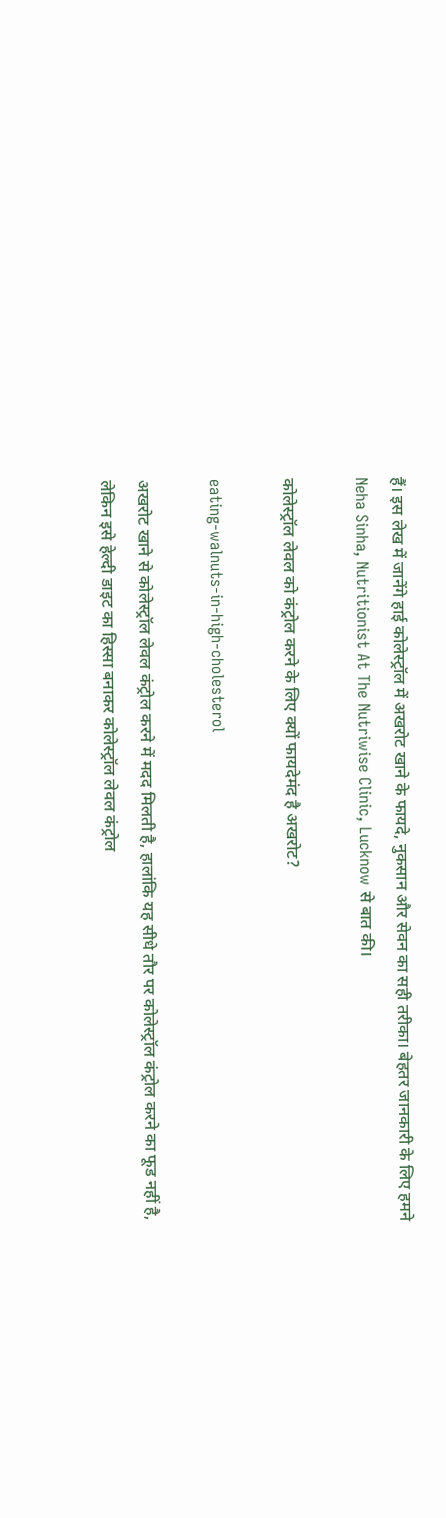हैं। इस लेख में जानेंगे हाई कोलेस्‍ट्रॉल में अखरोट खाने के फायदे, नुकसान और सेवन का सही तरीका। बेहतर जानकारी के ल‍िए हमने Neha Sinha, Nutritionist At The Nutriwise Clinic, Lucknow से बात की।

कोलेस्‍ट्रॉल लेवल को कंट्रोल करने के ल‍िए क्‍यों फायदेमंद है अखरोट?

eating-walnuts-in-high-cholesterol

अखरोट खाने से कोलेस्‍ट्रॉल लेवल कंट्रोल करने में मदद म‍िलती है, हालांक‍ि यह सीधे तौर पर कोलेस्‍ट्रॉल कंट्रोल करने का फूड नहीं है, लेक‍िन इसे हेल्‍दी डाइट का ह‍िस्‍सा बनाकर कोलेस्‍ट्रॉल लेवल कंट्रोल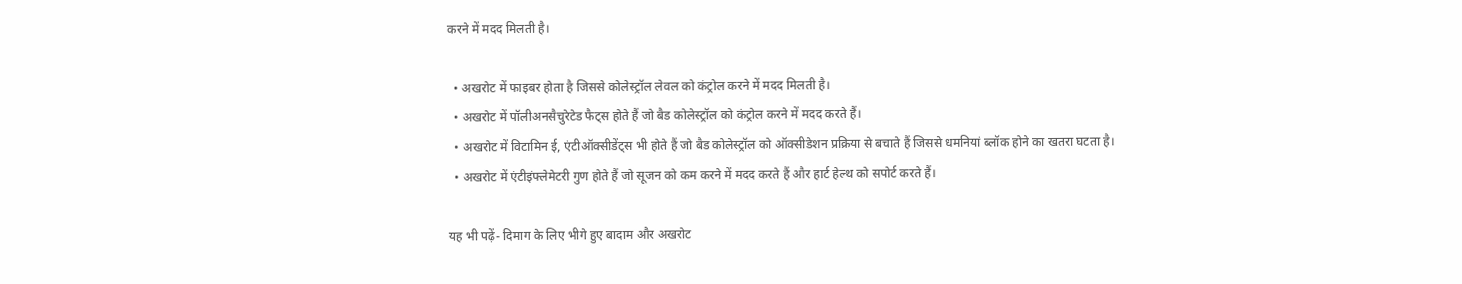करने में मदद म‍िलती है।

  • अखरोट में फाइबर होता है ज‍िससे कोलेस्‍ट्रॉल लेवल को कंट्रोल करने में मदद म‍िलती है।
  • अखरोट में पॉलीअनसैचुरेटेड फैट्स होते हैं जो बैड कोलेस्‍ट्रॉल को कंट्रोल करने में मदद करते हैं।
  • अखरोट में व‍िटाम‍िन ई, एंटीऑक्‍सीडेंट्स भी होते हैं जो बैड कोलेस्‍ट्रॉल को ऑक्‍सीडेशन प्रक्र‍िया से बचाते हैं ज‍िससे धमन‍ियां ब्‍लॉक होने का खतरा घटता है।
  • अखरोट में एंटीइंफ्लेमेटरी गुण होते हैं जो सूजन को कम करने में मदद करते हैं और हार्ट हेल्‍थ को सपोर्ट करते हैं।

यह भी पढ़ें- दिमाग के लिए भीगे हुए बादाम और अखरोट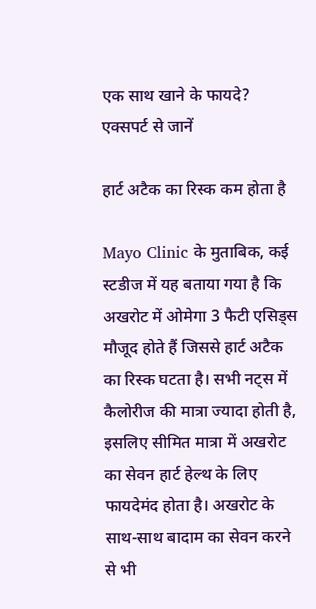एक साथ खाने के फायदे? एक्सपर्ट से जानें

हार्ट अटैक का र‍िस्‍क कम होता है

Mayo Clinic के मुताबि‍क, कई स्‍टडीज में यह बताया गया है क‍ि अखरोट में ओमेगा 3 फैटी एस‍िड्स मौजूद होते हैं ज‍िससे हार्ट अटैक का र‍िस्‍क घटता है। सभी नट्स में कैलोरीज की मात्रा ज्‍यादा होती है, इसल‍िए सीमि‍त मात्रा में अखरोट का सेवन हार्ट हेल्‍थ के ल‍िए फायदेमंद होता है। अखरोट के साथ-साथ बादाम का सेवन करने से भी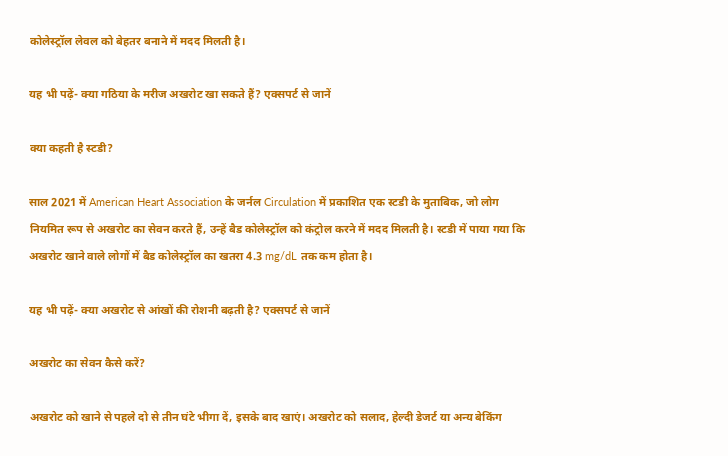कोलेस्ट्रॉल लेवल को बेहतर बनाने में मदद म‍िलती है।

यह भी पढ़ें- क्या गठिया के मरीज अखरोट खा सकते हैं? एक्सपर्ट से जानें

क्‍या कहती है स्‍टडी?

साल 2021 में American Heart Association के जर्नल Circulation में प्रकाश‍ित एक स्‍टडी के मुताब‍िक, जो लोग न‍ियम‍ित रूप से अखरोट का सेवन करते हैं, उन्‍हें बैड कोलेस्‍ट्रॉल को कंट्रोल करने में मदद म‍िलती है। स्‍टडी में पाया गया क‍ि अखरोट खाने वाले लोगों में बैड कोलेस्‍ट्रॉल का खतरा 4.3 mg/dL तक कम होता है।

यह भी पढ़ें- क्या अखरोट से आंखों की रोशनी बढ़ती है? एक्सपर्ट से जानें

अखरोट का सेवन कैसे करें?

अखरोट को खाने से पहले दो से तीन घंटे भीगा दें, इसके बाद खाएं। अखरोट को सलाद, हेल्‍दी डेजर्ट या अन्‍य ब‍ेकि‍ंग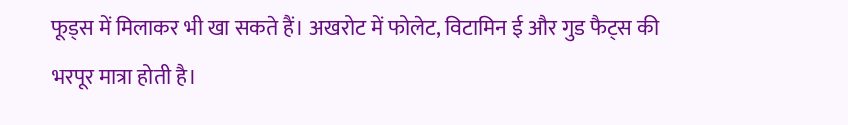फूड्स में म‍िलाकर भी खा सकते हैं। अखरोट में फोलेट, व‍िटाम‍िन ई और गुड फैट्स की भरपूर मात्रा होती है।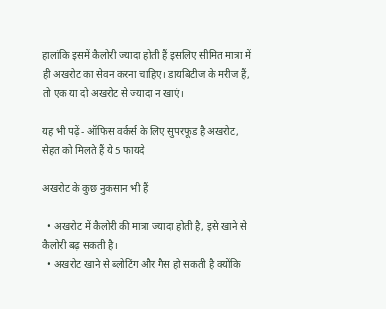हालांक‍ि इसमें कैलोरी ज्‍यादा होती हैं इसल‍िए सीमि‍त मात्रा में ही अखरोट का सेवन करना चाह‍िए। डायब‍िटीज के मरीज हैं, तो एक या दो अखरोट से ज्‍यादा न खाएं।

यह भी पढ़ें- ऑफ‍िस वर्कर्स के ल‍िए सुपरफूड है अखरोट, सेहत को म‍िलते हैं ये 5 फायदे

अखरोट के कुछ नुकसान भी हैं

  • अखरोट में कैलोरी की मात्रा ज्‍यादा होती है, इसे खाने से कैलोरी बढ़ सकती है।
  • अखरोट खाने से ब्‍लोट‍िंग और गैस हो सकती है क्‍योंक‍ि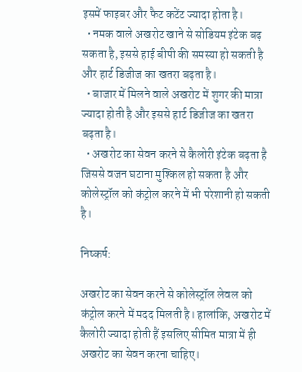इसमें फाइबर और फैट कटेंट ज्‍यादा होता है।
  • नमक वाले अखरोट खाने से सोड‍ियम इंटेक बढ़ सकता है, इससे हाई बीपी की समस्‍या हो सकती है और हार्ट डि‍जीज का खतरा बढ़ता है।
  • बाजार में म‍िलने वाले अखरोट में शुगर की मात्रा ज्‍यादा होती है और इससे हार्ट ड‍िजीज का खतरा बढ़ता है।
  • अखरोट का सेवन करने से कैलोरी इंटेक बढ़ता है ज‍िससे वजन घटाना मुश्‍क‍िल हो सकता है और कोलेस्‍ट्रॉल को कंट्रोल करने में भी परेशानी हो सकती है।

न‍िष्‍कर्ष:

अखरोट का सेवन करने से कोलेस्‍ट्रॉल लेवल को कंट्रोल करने में मदद म‍िलती है। हालांक‍ि, अखरोट में कैलोरी ज्‍यादा होती हैं इसल‍िए सीमि‍त मात्रा में ही अखरोट का सेवन करना चाह‍िए।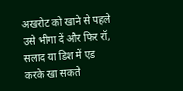अखरोट को खाने से पहले उसे भीगा दें और फ‍िर रॉ, सलाद या ड‍िश में एड करके खा सकते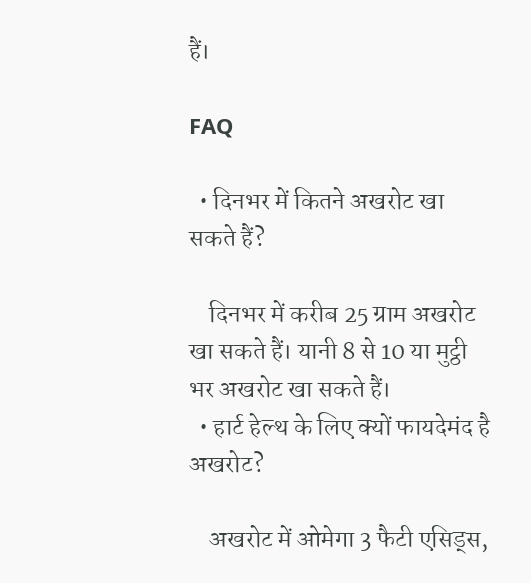हैं।

FAQ

  • द‍िनभर में क‍ितने अखरोट खा सकते हैं?

    द‍िनभर में करीब 25 ग्राम अखरोट खा सकते हैं। यानी 8 से 10 या मुट्ठी भर अखरोट खा सकते हैं।
  • हार्ट हेल्‍थ के ल‍िए क्‍यों फायदेमंद है अखरोट?

    अखरोट में ओमेगा 3 फैटी एस‍िड्स,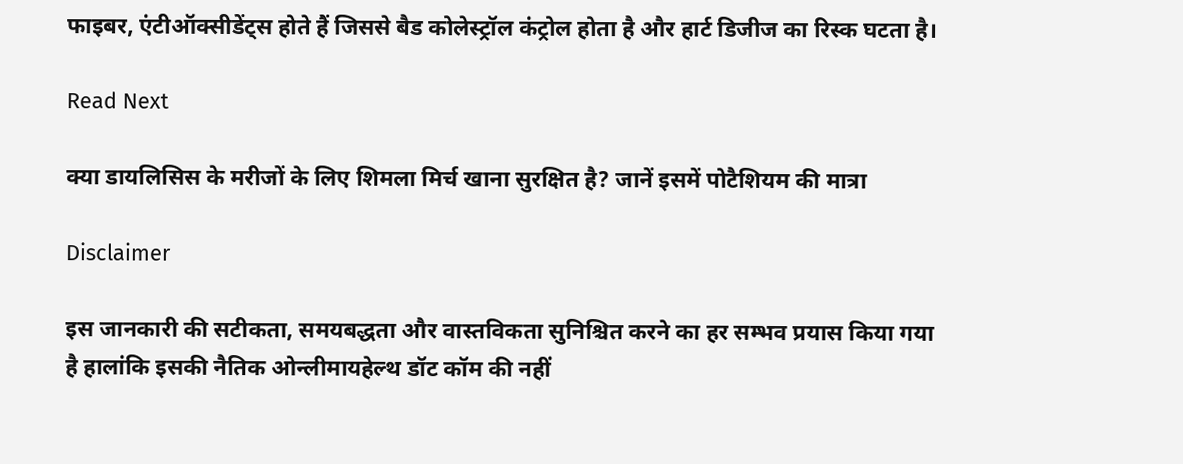फाइबर, एंटीऑक्‍सीडेंट्स होते हैं ज‍िससे बैड कोलेस्‍ट्रॉल कंट्रोल होता है और हार्ट ड‍िजीज का र‍िस्‍क घटता है।

Read Next

क्या डायलिसिस के मरीजों के लिए शिमला मिर्च खाना सुरक्षित है? जानें इसमें पोटैशियम की मात्रा

Disclaimer

इस जानकारी की सटीकता, समयबद्धता और वास्तविकता सुनिश्चित करने का हर सम्भव प्रयास किया गया है हालांकि इसकी नैतिक ओन्लीमायहेल्थ डॉट कॉम की नहीं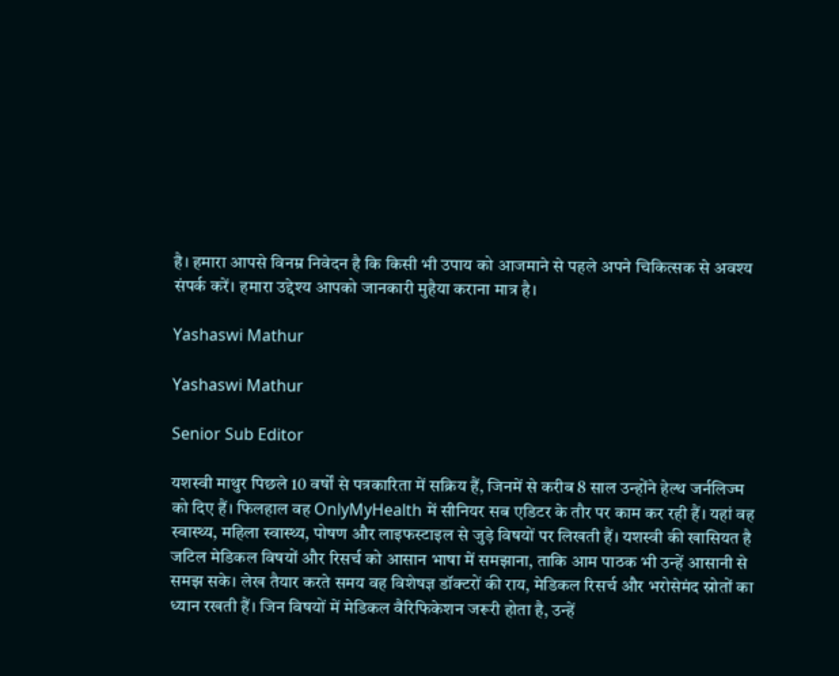है। हमारा आपसे विनम्र निवेदन है कि किसी भी उपाय को आजमाने से पहले अपने चिकित्सक से अवश्य संपर्क करें। हमारा उद्देश्य आपको जानकारी मुहैया कराना मात्र है।

Yashaswi Mathur

Yashaswi Mathur

Senior Sub Editor

यशस्वी माथुर पिछले 10 वर्षों से पत्रकारिता में सक्रिय हैं, जिनमें से करीब 8 साल उन्होंने हेल्थ जर्नलिज्म को दिए हैं। फिलहाल वह OnlyMyHealth में सीनियर सब एडिटर के तौर पर काम कर रही हैं। यहां वह स्वास्थ्य, महिला स्वास्थ्य, पोषण और लाइफस्टाइल से जुड़े विषयों पर लिखती हैं। यशस्वी की खासियत है जटिल मेडिकल विषयों और रिसर्च को आसान भाषा में समझाना, ताकि आम पाठक भी उन्हें आसानी से समझ सके। लेख तैयार करते समय वह विशेषज्ञ डॉक्टरों की राय, मेडिकल रिसर्च और भरोसेमंद स्रोतों का ध्यान रखती हैं। जिन विषयों में मेडिकल वैरिफिकेशन जरूरी होता है, उन्हें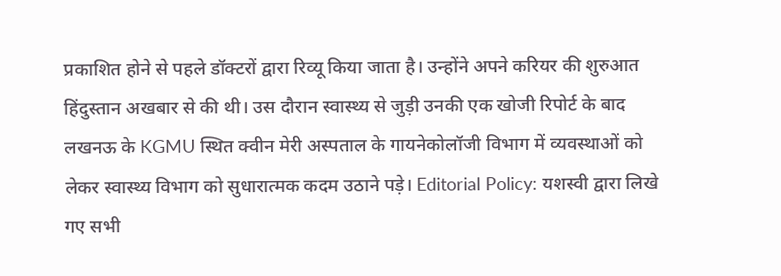प्रकाशित होने से पहले डॉक्टरों द्वारा रिव्यू किया जाता है। उन्होंने अपने करियर की शुरुआत हिंदुस्तान अखबार से की थी। उस दौरान स्वास्थ्य से जुड़ी उनकी एक खोजी रिपोर्ट के बाद लखनऊ के KGMU स्थित क्वीन मेरी अस्पताल के गायनेकोलॉजी विभाग में व्यवस्थाओं को लेकर स्वास्थ्य विभाग को सुधारात्मक कदम उठाने पड़े। Editorial Policy: यशस्वी द्वारा लिखे गए सभी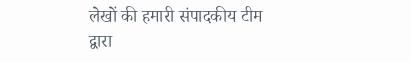लेखों की हमारी संपादकीय टीम द्वारा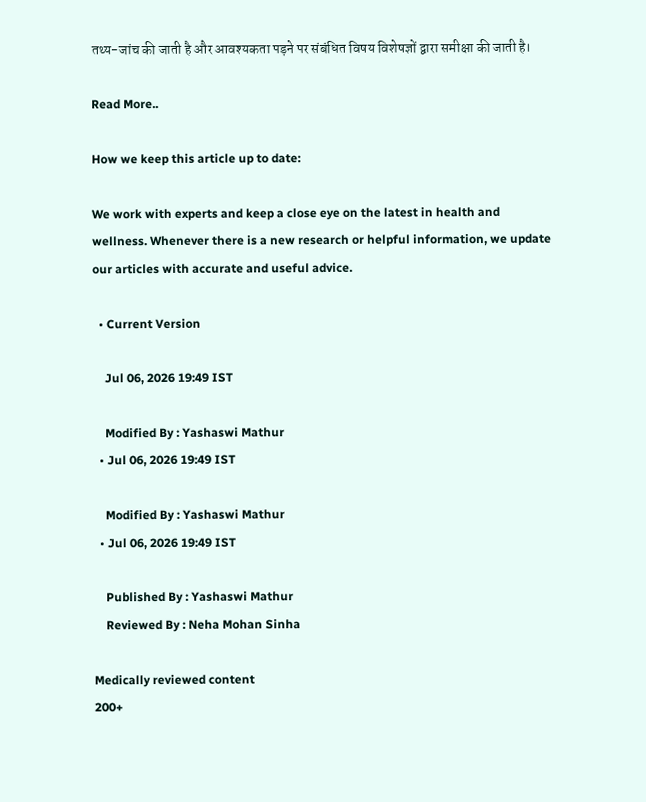तथ्य-जांच की जाती है और आवश्यकता पड़ने पर संबंधित विषय विशेषज्ञों द्वारा समीक्षा की जाती है।

Read More..

How we keep this article up to date:

We work with experts and keep a close eye on the latest in health and wellness. Whenever there is a new research or helpful information, we update our articles with accurate and useful advice.

  • Current Version

    Jul 06, 2026 19:49 IST

    Modified By : Yashaswi Mathur
  • Jul 06, 2026 19:49 IST

    Modified By : Yashaswi Mathur
  • Jul 06, 2026 19:49 IST

    Published By : Yashaswi Mathur
    Reviewed By : Neha Mohan Sinha

Medically reviewed content
200+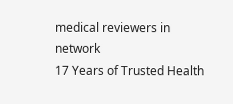medical reviewers in network
17 Years of Trusted Health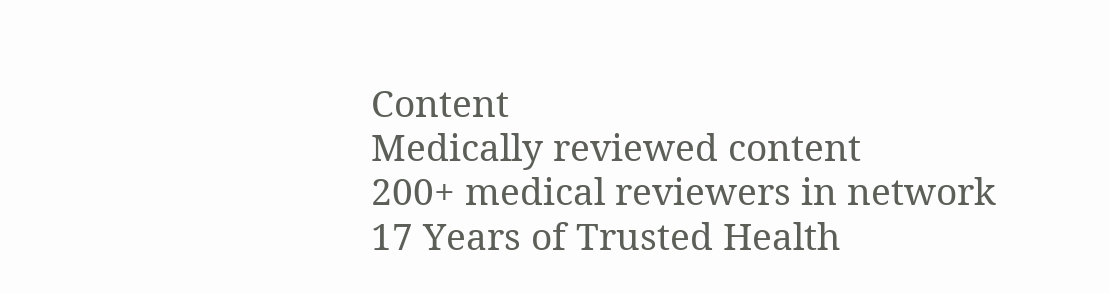Content
Medically reviewed content
200+ medical reviewers in network
17 Years of Trusted Health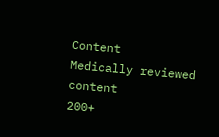Content
Medically reviewed content
200+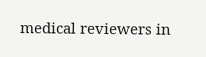medical reviewers in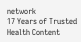network
17 Years of Trusted Health Content